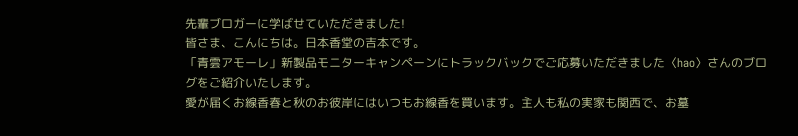先輩ブロガーに学ばせていただきました!
皆さま、こんにちは。日本香堂の吉本です。
「青雲アモーレ」新製品モニターキャンペーンにトラックバックでご応募いただきました〈hao〉さんのブログをご紹介いたします。
愛が届くお線香春と秋のお彼岸にはいつもお線香を買います。主人も私の実家も関西で、お墓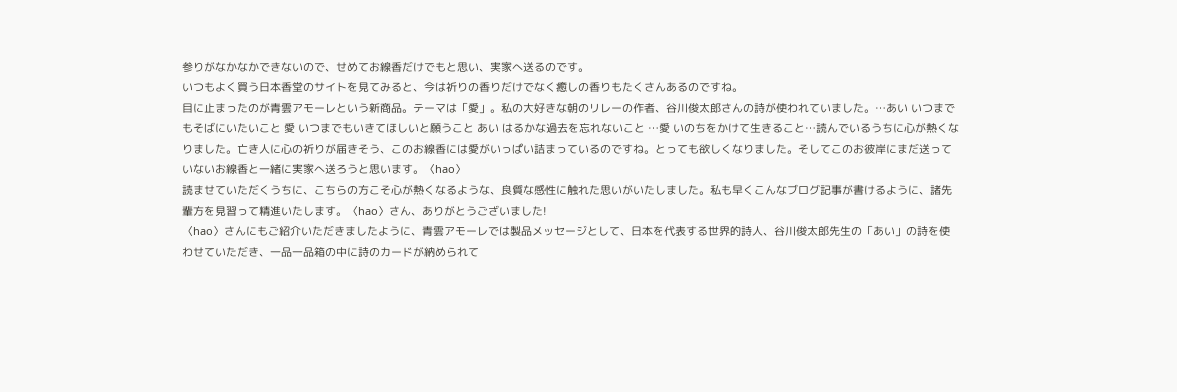参りがなかなかできないので、せめてお線香だけでもと思い、実家へ送るのです。
いつもよく買う日本香堂のサイトを見てみると、今は祈りの香りだけでなく癒しの香りもたくさんあるのですね。
目に止まったのが青雲アモーレという新商品。テーマは「愛」。私の大好きな朝のリレーの作者、谷川俊太郎さんの詩が使われていました。…あい いつまでもそばにいたいこと 愛 いつまでもいきてほしいと願うこと あい はるかな過去を忘れないこと …愛 いのちをかけて生きること…読んでいるうちに心が熱くなりました。亡き人に心の祈りが届きそう、このお線香には愛がいっぱい詰まっているのですね。とっても欲しくなりました。そしてこのお彼岸にまだ送っていないお線香と一緒に実家へ送ろうと思います。〈hao〉
読ませていただくうちに、こちらの方こそ心が熱くなるような、良質な感性に触れた思いがいたしました。私も早くこんなブログ記事が書けるように、諸先輩方を見習って精進いたします。〈hao〉さん、ありがとうございました!
〈hao〉さんにもご紹介いただきましたように、青雲アモーレでは製品メッセージとして、日本を代表する世界的詩人、谷川俊太郎先生の「あい」の詩を使わせていただき、一品一品箱の中に詩のカードが納められて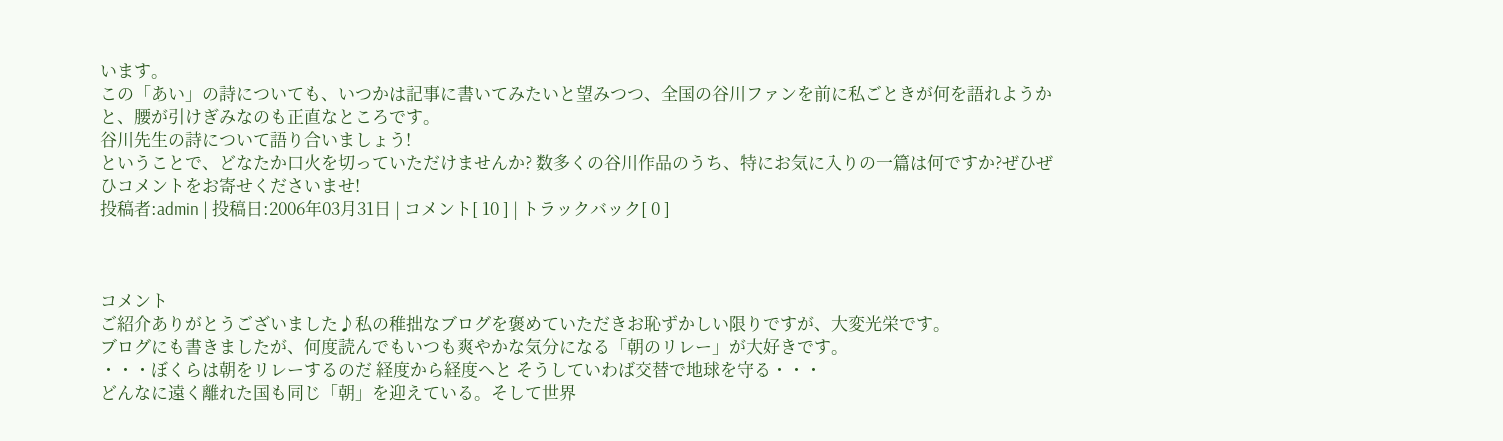います。
この「あい」の詩についても、いつかは記事に書いてみたいと望みつつ、全国の谷川ファンを前に私ごときが何を語れようかと、腰が引けぎみなのも正直なところです。
谷川先生の詩について語り合いましょう!
ということで、どなたか口火を切っていただけませんか? 数多くの谷川作品のうち、特にお気に入りの一篇は何ですか?ぜひぜひコメントをお寄せくださいませ!
投稿者:admin | 投稿日:2006年03月31日 | コメント[ 10 ] | トラックバック[ 0 ]



コメント
ご紹介ありがとうございました♪私の稚拙なブログを褒めていただきお恥ずかしい限りですが、大変光栄です。
ブログにも書きましたが、何度読んでもいつも爽やかな気分になる「朝のリレー」が大好きです。
・・・ぼくらは朝をリレーするのだ 経度から経度へと そうしていわば交替で地球を守る・・・
どんなに遠く離れた国も同じ「朝」を迎えている。そして世界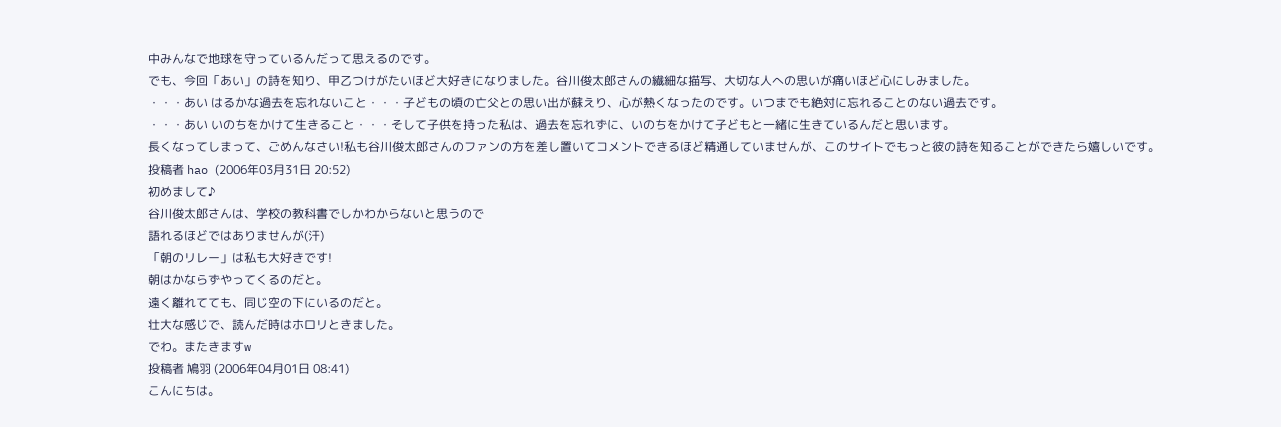中みんなで地球を守っているんだって思えるのです。
でも、今回「あい」の詩を知り、甲乙つけがたいほど大好きになりました。谷川俊太郎さんの繊細な描写、大切な人への思いが痛いほど心にしみました。
・・・あい はるかな過去を忘れないこと・・・子どもの頃の亡父との思い出が蘇えり、心が熱くなったのです。いつまでも絶対に忘れることのない過去です。
・・・あい いのちをかけて生きること・・・そして子供を持った私は、過去を忘れずに、いのちをかけて子どもと一緒に生きているんだと思います。
長くなってしまって、ごめんなさい!私も谷川俊太郎さんのファンの方を差し置いてコメントできるほど精通していませんが、このサイトでもっと彼の詩を知ることができたら嬉しいです。
投稿者 hao (2006年03月31日 20:52)
初めまして♪
谷川俊太郎さんは、学校の教科書でしかわからないと思うので
語れるほどではありませんが(汗)
「朝のリレー」は私も大好きです!
朝はかならずやってくるのだと。
遠く離れてても、同じ空の下にいるのだと。
壮大な感じで、読んだ時はホロリときました。
でわ。またきますw
投稿者 鳩羽 (2006年04月01日 08:41)
こんにちは。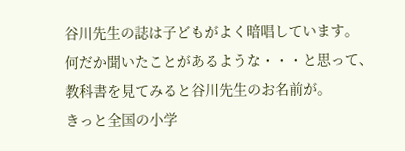谷川先生の誌は子どもがよく暗唱しています。
何だか聞いたことがあるような・・・と思って、
教科書を見てみると谷川先生のお名前が。
きっと全国の小学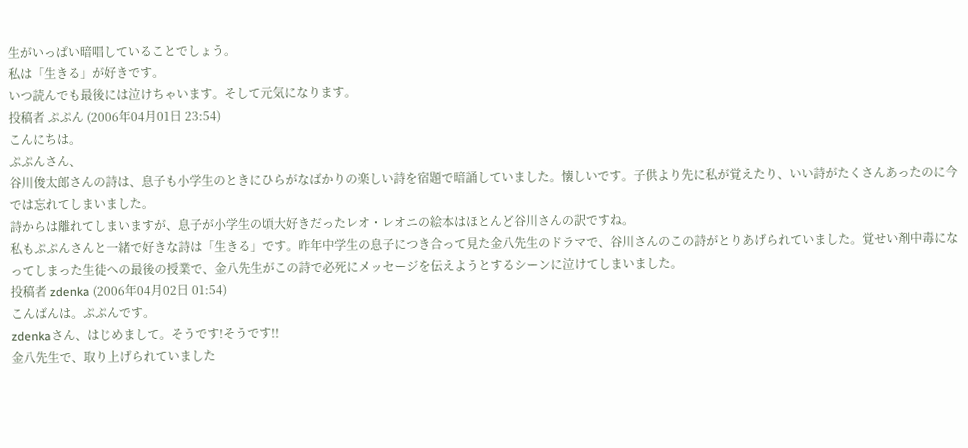生がいっぱい暗唱していることでしょう。
私は「生きる」が好きです。
いつ読んでも最後には泣けちゃいます。そして元気になります。
投稿者 ぷぷん (2006年04月01日 23:54)
こんにちは。
ぷぷんさん、
谷川俊太郎さんの詩は、息子も小学生のときにひらがなばかりの楽しい詩を宿題で暗誦していました。懐しいです。子供より先に私が覚えたり、いい詩がたくさんあったのに今では忘れてしまいました。
詩からは離れてしまいますが、息子が小学生の頃大好きだったレオ・レオニの絵本はほとんど谷川さんの訳ですね。
私もぷぷんさんと一緒で好きな詩は「生きる」です。昨年中学生の息子につき合って見た金八先生のドラマで、谷川さんのこの詩がとりあげられていました。覚せい剤中毒になってしまった生徒への最後の授業で、金八先生がこの詩で必死にメッセージを伝えようとするシーンに泣けてしまいました。
投稿者 zdenka (2006年04月02日 01:54)
こんばんは。ぷぷんです。
zdenkaさん、はじめまして。そうです!そうです!!
金八先生で、取り上げられていました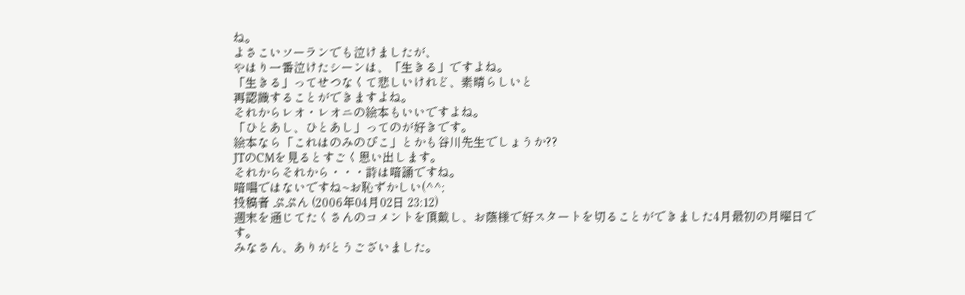ね。
よさこいソーランでも泣けましたが、
やはり一番泣けたシーンは、「生きる」ですよね。
「生きる」ってせつなくて悲しいけれど、素晴らしいと
再認識することができますよね。
それからレオ・レオニの絵本もいいですよね。
「ひとあし、ひとあし」ってのが好きです。
絵本なら「これはのみのぴこ」とかも谷川先生でしょうか??
JTのCMを見るとすごく思い出します。
それからそれから・・・詩は暗誦ですね。
暗唱ではないですね~お恥ずかしい(^^;
投稿者 ぷぷん (2006年04月02日 23:12)
週末を通じてたくさんのコメントを頂戴し、お蔭様で好スタートを切ることができました4月最初の月曜日です。
みなさん、ありがとうございました。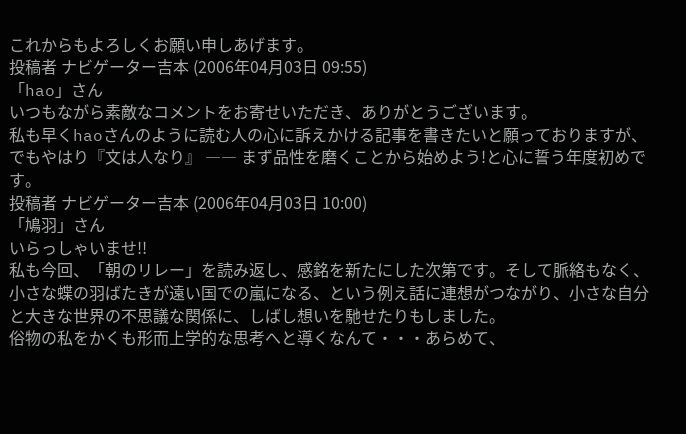これからもよろしくお願い申しあげます。
投稿者 ナビゲーター吉本 (2006年04月03日 09:55)
「hao」さん
いつもながら素敵なコメントをお寄せいただき、ありがとうございます。
私も早くhaoさんのように読む人の心に訴えかける記事を書きたいと願っておりますが、でもやはり『文は人なり』 ―― まず品性を磨くことから始めよう!と心に誓う年度初めです。
投稿者 ナビゲーター吉本 (2006年04月03日 10:00)
「鳩羽」さん
いらっしゃいませ!!
私も今回、「朝のリレー」を読み返し、感銘を新たにした次第です。そして脈絡もなく、小さな蝶の羽ばたきが遠い国での嵐になる、という例え話に連想がつながり、小さな自分と大きな世界の不思議な関係に、しばし想いを馳せたりもしました。
俗物の私をかくも形而上学的な思考へと導くなんて・・・あらめて、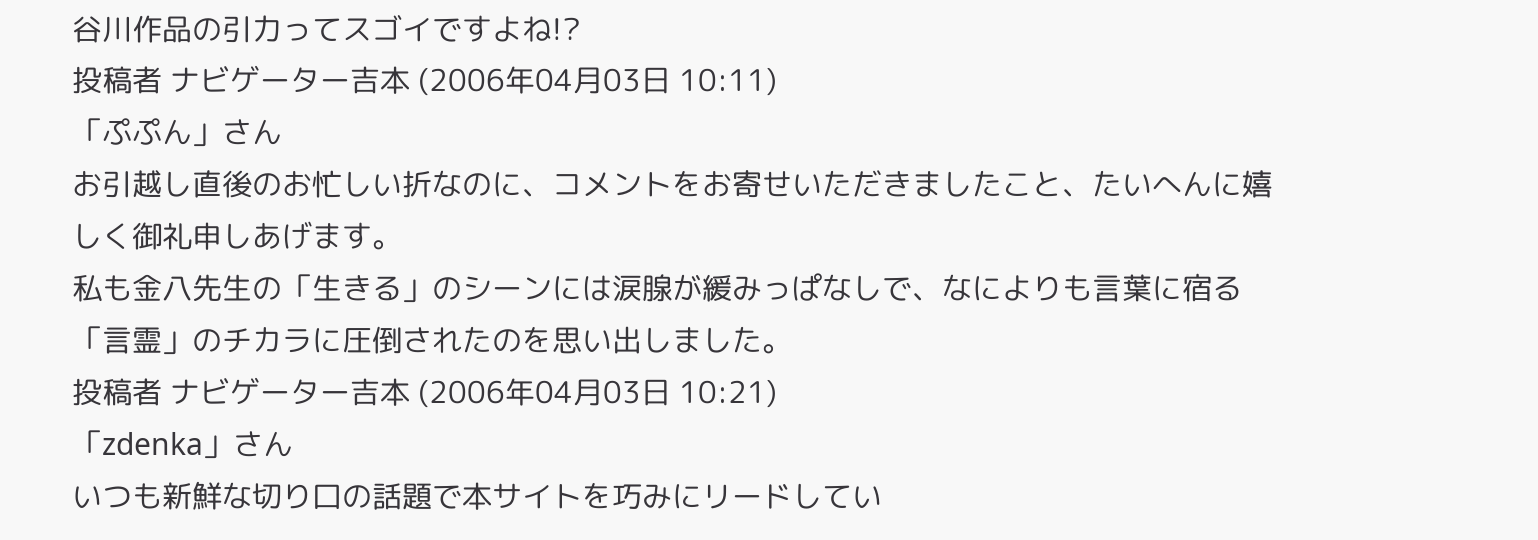谷川作品の引力ってスゴイですよね!?
投稿者 ナビゲーター吉本 (2006年04月03日 10:11)
「ぷぷん」さん
お引越し直後のお忙しい折なのに、コメントをお寄せいただきましたこと、たいへんに嬉しく御礼申しあげます。
私も金八先生の「生きる」のシーンには涙腺が緩みっぱなしで、なによりも言葉に宿る「言霊」のチカラに圧倒されたのを思い出しました。
投稿者 ナビゲーター吉本 (2006年04月03日 10:21)
「zdenka」さん
いつも新鮮な切り口の話題で本サイトを巧みにリードしてい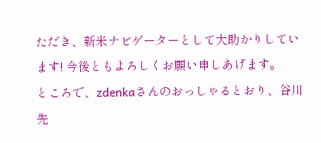ただき、新米ナビゲーターとして大助かりしています! 今後ともよろしくお願い申しあげます。
ところで、zdenkaさんのおっしゃるとおり、谷川先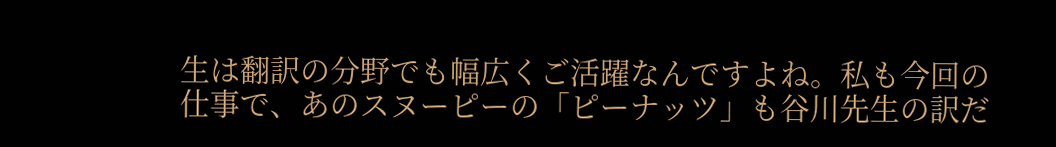生は翻訳の分野でも幅広くご活躍なんですよね。私も今回の仕事で、あのスヌーピーの「ピーナッツ」も谷川先生の訳だ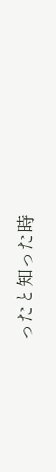ったと知った時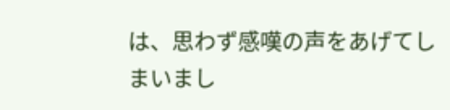は、思わず感嘆の声をあげてしまいまし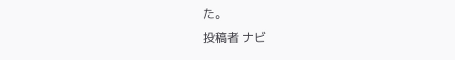た。
投稿者 ナビ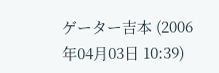ゲーター吉本 (2006年04月03日 10:39)